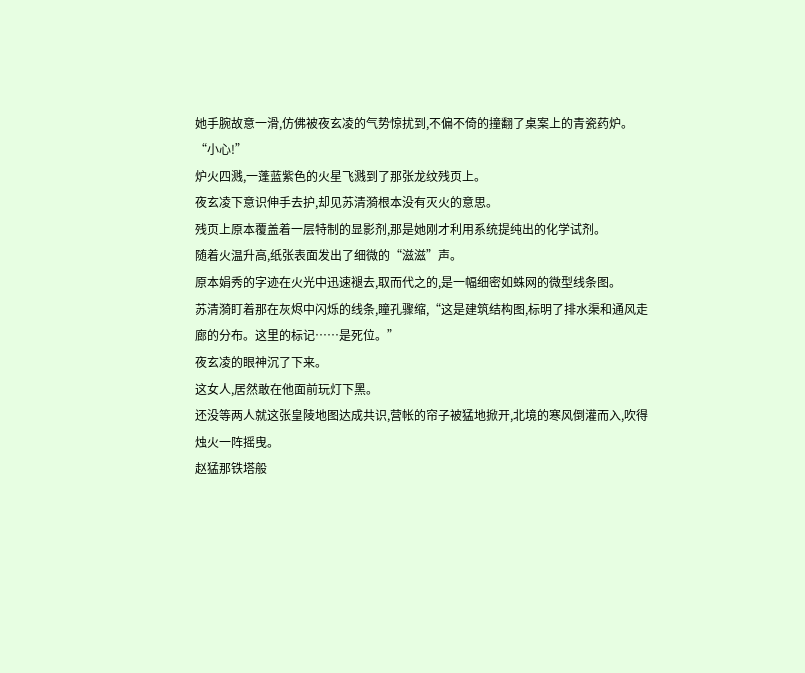她手腕故意一滑,仿佛被夜玄凌的气势惊扰到,不偏不倚的撞翻了桌案上的青瓷药炉。
“小心!”
炉火四溅,一蓬蓝紫色的火星飞溅到了那张龙纹残页上。
夜玄凌下意识伸手去护,却见苏清漪根本没有灭火的意思。
残页上原本覆盖着一层特制的显影剂,那是她刚才利用系统提纯出的化学试剂。
随着火温升高,纸张表面发出了细微的“滋滋”声。
原本娟秀的字迹在火光中迅速褪去,取而代之的,是一幅细密如蛛网的微型线条图。
苏清漪盯着那在灰烬中闪烁的线条,瞳孔骤缩,“这是建筑结构图,标明了排水渠和通风走廊的分布。这里的标记……是死位。”
夜玄凌的眼神沉了下来。
这女人,居然敢在他面前玩灯下黑。
还没等两人就这张皇陵地图达成共识,营帐的帘子被猛地掀开,北境的寒风倒灌而入,吹得烛火一阵摇曳。
赵猛那铁塔般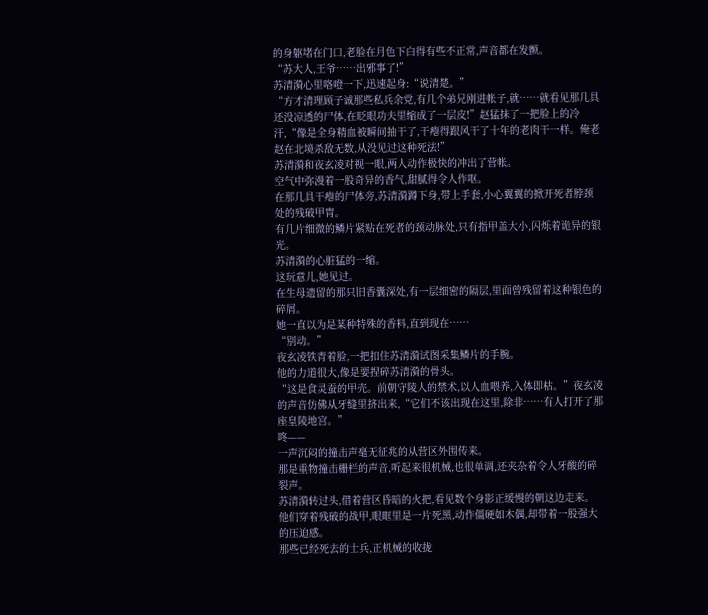的身躯堵在门口,老脸在月色下白得有些不正常,声音都在发颤。
“苏大人,王爷……出邪事了!”
苏清漪心里咯噔一下,迅速起身:“说清楚。”
“方才清理顾子诚那些私兵余党,有几个弟兄刚进帐子,就……就看见那几具还没凉透的尸体,在眨眼功夫里缩成了一层皮!”赵猛抹了一把脸上的冷汗,“像是全身精血被瞬间抽干了,干瘪得跟风干了十年的老肉干一样。俺老赵在北境杀敌无数,从没见过这种死法!”
苏清漪和夜玄凌对视一眼,两人动作极快的冲出了营帐。
空气中弥漫着一股奇异的香气,甜腻得令人作呕。
在那几具干瘪的尸体旁,苏清漪蹲下身,带上手套,小心翼翼的掀开死者脖颈处的残破甲胄。
有几片细微的鳞片紧贴在死者的颈动脉处,只有指甲盖大小,闪烁着诡异的银光。
苏清漪的心脏猛的一缩。
这玩意儿,她见过。
在生母遗留的那只旧香囊深处,有一层细密的隔层,里面曾残留着这种银色的碎屑。
她一直以为是某种特殊的香料,直到现在……
“别动。”
夜玄凌铁青着脸,一把扣住苏清漪试图采集鳞片的手腕。
他的力道很大,像是要捏碎苏清漪的骨头。
“这是食灵蚕的甲壳。前朝守陵人的禁术,以人血喂养,入体即枯。”夜玄凌的声音仿佛从牙缝里挤出来,“它们不该出现在这里,除非……有人打开了那座皇陵地宫。”
咚——
一声沉闷的撞击声毫无征兆的从营区外围传来。
那是重物撞击栅栏的声音,听起来很机械,也很单调,还夹杂着令人牙酸的碎裂声。
苏清漪转过头,借着营区昏暗的火把,看见数个身影正缓慢的朝这边走来。
他们穿着残破的战甲,眼眶里是一片死黑,动作僵硬如木偶,却带着一股强大的压迫感。
那些已经死去的士兵,正机械的收拢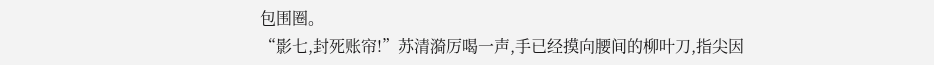包围圈。
“影七,封死账帘!”苏清漪厉喝一声,手已经摸向腰间的柳叶刀,指尖因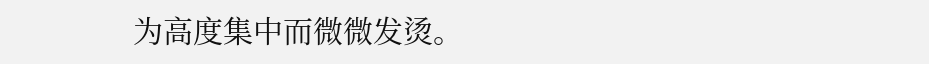为高度集中而微微发烫。